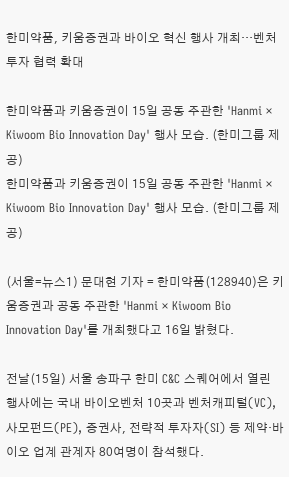한미약품, 키움증권과 바이오 혁신 행사 개최…벤처 투자 협력 확대

한미약품과 키움증권이 15일 공동 주관한 'Hanmi × Kiwoom Bio Innovation Day' 행사 모습. (한미그룹 제공)
한미약품과 키움증권이 15일 공동 주관한 'Hanmi × Kiwoom Bio Innovation Day' 행사 모습. (한미그룹 제공)

(서울=뉴스1) 문대현 기자 = 한미약품(128940)은 키움증권과 공동 주관한 'Hanmi × Kiwoom Bio Innovation Day'를 개최했다고 16일 밝혔다.

전날(15일) 서울 송파구 한미 C&C 스퀘어에서 열린 행사에는 국내 바이오벤처 10곳과 벤처캐피털(VC), 사모펀드(PE), 증권사, 전략적 투자자(SI) 등 제약·바이오 업계 관계자 80여명이 참석했다.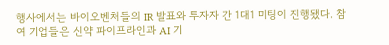행사에서는 바이오벤처들의 IR 발표와 투자자 간 1대1 미팅이 진행됐다. 참여 기업들은 신약 파이프라인과 AI 기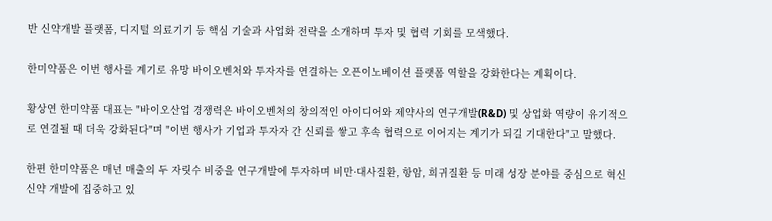반 신약개발 플랫폼, 디지털 의료기기 등 핵심 기술과 사업화 전략을 소개하며 투자 및 협력 기회를 모색했다.

한미약품은 이번 행사를 계기로 유망 바이오벤처와 투자자를 연결하는 오픈이노베이션 플랫폼 역할을 강화한다는 계획이다.

황상연 한미약품 대표는 "바이오산업 경쟁력은 바이오벤처의 창의적인 아이디어와 제약사의 연구개발(R&D) 및 상업화 역량이 유기적으로 연결될 때 더욱 강화된다"며 "이번 행사가 기업과 투자자 간 신뢰를 쌓고 후속 협력으로 이어지는 계기가 되길 기대한다"고 말했다.

한편 한미약품은 매년 매출의 두 자릿수 비중을 연구개발에 투자하며 비만·대사질환, 항암, 희귀질환 등 미래 성장 분야를 중심으로 혁신 신약 개발에 집중하고 있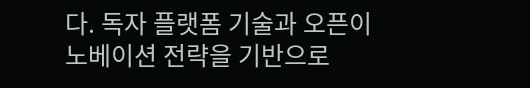다. 독자 플랫폼 기술과 오픈이노베이션 전략을 기반으로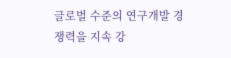글로벌 수준의 연구개발 경쟁력을 지속 강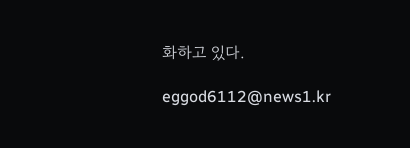화하고 있다.

eggod6112@news1.kr